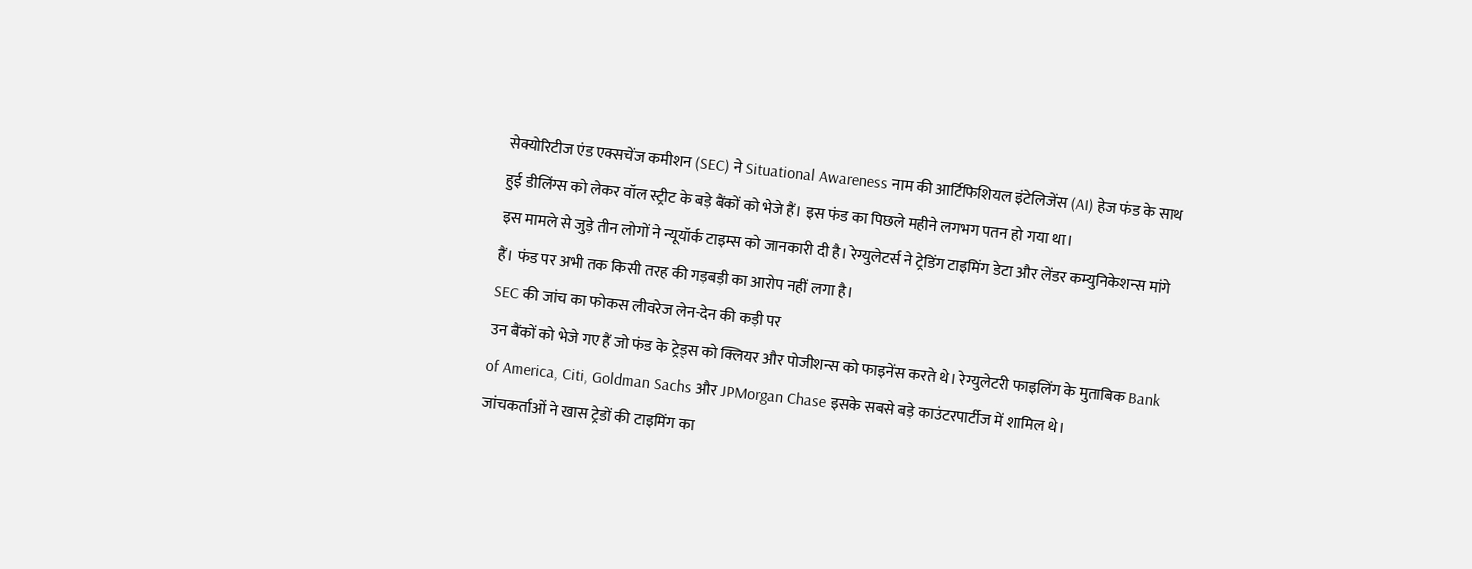सेक्योरिटीज एंड एक्सचेंज कमीशन (SEC) ने Situational Awareness नाम की आर्टिफिशियल इंटेलिजेंस (AI) हेज फंड के साथ हुई डीलिंग्स को लेकर वॉल स्ट्रीट के बड़े बैंकों को भेजे हैं। इस फंड का पिछले महीने लगभग पतन हो गया था।
इस मामले से जुड़े तीन लोगों ने न्यूयॉर्क टाइम्स को जानकारी दी है। रेग्युलेटर्स ने ट्रेडिंग टाइमिंग डेटा और लेंडर कम्युनिकेशन्स मांगे हैं। फंड पर अभी तक किसी तरह की गड़बड़ी का आरोप नहीं लगा है।
SEC की जांच का फोकस लीवरेज लेन-देन की कड़ी पर
उन बैंकों को भेजे गए हैं जो फंड के ट्रेड्स को क्लियर और पोजीशन्स को फाइनेंस करते थे। रेग्युलेटरी फाइलिंग के मुताबिक Bank of America, Citi, Goldman Sachs और JPMorgan Chase इसके सबसे बड़े काउंटरपार्टीज में शामिल थे।
जांचकर्ताओं ने खास ट्रेडों की टाइमिंग का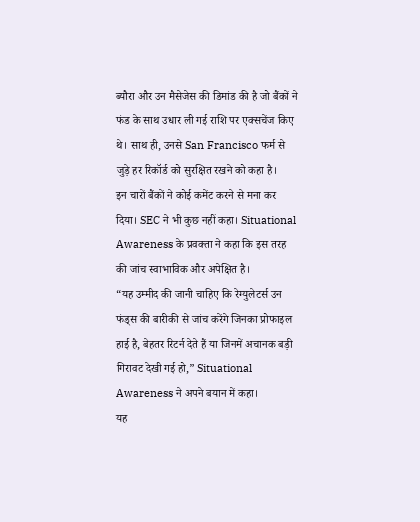ब्यौरा और उन मैसेजेस की डिमांड की है जो बैंकों ने फंड के साथ उधार ली गई राशि पर एक्सचेंज किए थे। साथ ही, उनसे San Francisco फर्म से जुड़े हर रिकॉर्ड को सुरक्षित रखने को कहा है।
इन चारों बैंकों ने कोई कमेंट करने से मना कर दिया। SEC ने भी कुछ नहीं कहा। Situational Awareness के प्रवक्ता ने कहा कि इस तरह की जांच स्वाभाविक और अपेक्षित है।
“यह उम्मीद की जानी चाहिए कि रेग्युलेटर्स उन फंड्स की बारीकी से जांच करेंगे जिनका प्रोफाइल हाई है, बेहतर रिटर्न देते हैं या जिनमें अचानक बड़ी गिरावट देखी गई हो,” Situational Awareness ने अपने बयान में कहा।
यह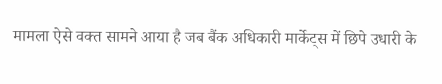मामला ऐसे वक्त सामने आया है जब बैंक अधिकारी मार्केट्स में छिपे उधारी के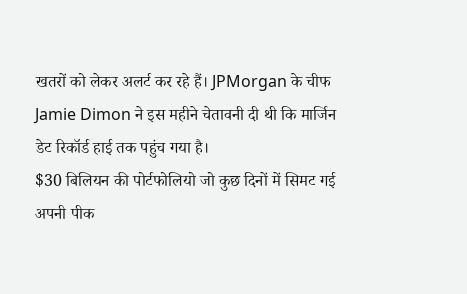खतरों को लेकर अलर्ट कर रहे हैं। JPMorgan के चीफ Jamie Dimon ने इस महीने चेतावनी दी थी कि मार्जिन डेट रिकॉर्ड हाई तक पहुंच गया है।
$30 बिलियन की पोर्टफोलियो जो कुछ दिनों में सिमट गई
अपनी पीक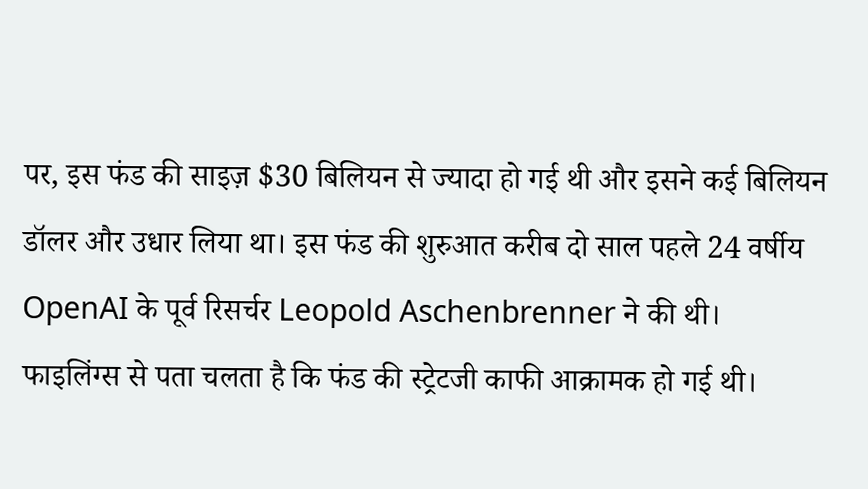पर, इस फंड की साइज़ $30 बिलियन से ज्यादा हो गई थी और इसने कई बिलियन डॉलर और उधार लिया था। इस फंड की शुरुआत करीब दो साल पहले 24 वर्षीय OpenAI के पूर्व रिसर्चर Leopold Aschenbrenner ने की थी।
फाइलिंग्स से पता चलता है कि फंड की स्ट्रेटजी काफी आक्रामक हो गई थी।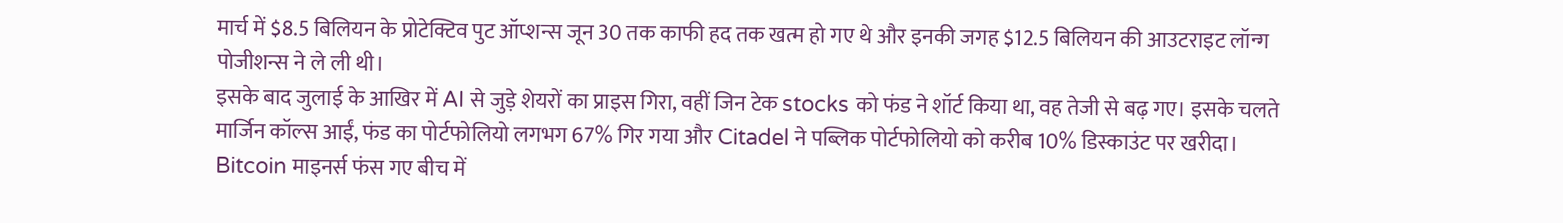मार्च में $8.5 बिलियन के प्रोटेक्टिव पुट ऑप्शन्स जून 30 तक काफी हद तक खत्म हो गए थे और इनकी जगह $12.5 बिलियन की आउटराइट लॉन्ग पोजीशन्स ने ले ली थी।
इसके बाद जुलाई के आखिर में AI से जुड़े शेयरों का प्राइस गिरा, वहीं जिन टेक stocks को फंड ने शॉर्ट किया था, वह तेजी से बढ़ गए। इसके चलते मार्जिन कॉल्स आईं, फंड का पोर्टफोलियो लगभग 67% गिर गया और Citadel ने पब्लिक पोर्टफोलियो को करीब 10% डिस्काउंट पर खरीदा।
Bitcoin माइनर्स फंस गए बीच में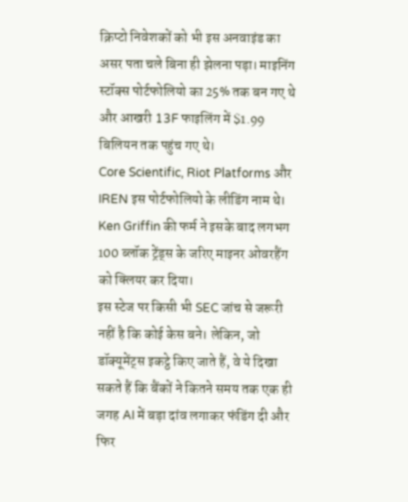क्रिप्टो निवेशकों को भी इस अनवाइंड का असर पता चले बिना ही झेलना पड़ा। माइनिंग स्टॉक्स पोर्टफोलियो का 25% तक बन गए थे और आखरी 13F फाइलिंग में $1.99 बिलियन तक पहुंच गए थे।
Core Scientific, Riot Platforms और IREN इस पोर्टफोलियो के लीडिंग नाम थे। Ken Griffin की फर्म ने इसके बाद लगभग 100 ब्लॉक ट्रेंड्स के जरिए माइनर ओवरहैंग को क्लियर कर दिया।
इस स्टेज पर किसी भी SEC जांच से जरूरी नहीं है कि कोई केस बने। लेकिन, जो डॉक्यूमेंट्स इकट्ठे किए जाते हैं, वे ये दिखा सकते हैं कि बैंकों ने कितने समय तक एक ही जगह AI में बड़ा दांव लगाकर फंडिंग दी और फिर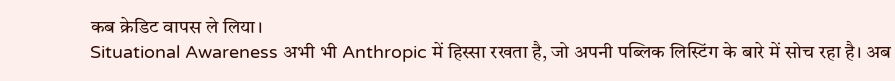कब क्रेडिट वापस ले लिया।
Situational Awareness अभी भी Anthropic में हिस्सा रखता है, जो अपनी पब्लिक लिस्टिंग के बारे में सोच रहा है। अब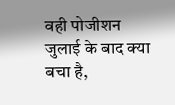वही पोजीशन जुलाई के बाद क्या बचा है,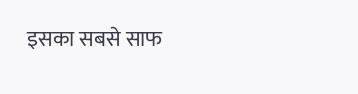इसका सबसे साफ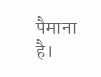पैमाना है।